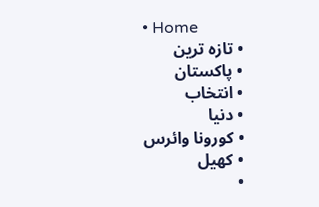• Home
  • تازہ ترین
  • پاکستان
  • انتخاب
  • دنیا
  • کورونا وائرس
  • کھیل
  •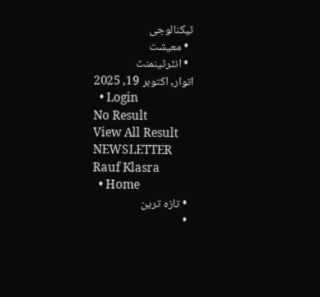ٹیکنالوجی
  • معیشت
  • انٹرٹینمنٹ
اتوار, اکتوبر 19, 2025
  • Login
No Result
View All Result
NEWSLETTER
Rauf Klasra
  • Home
  • تازہ ترین
  •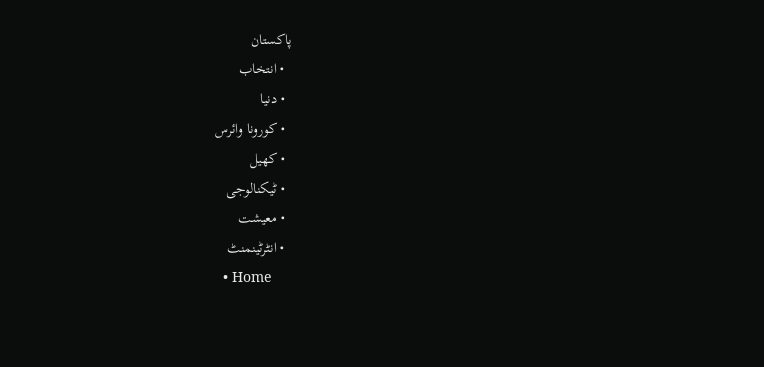پاکستان
  • انتخاب
  • دنیا
  • کورونا وائرس
  • کھیل
  • ٹیکنالوجی
  • معیشت
  • انٹرٹینمنٹ
  • Home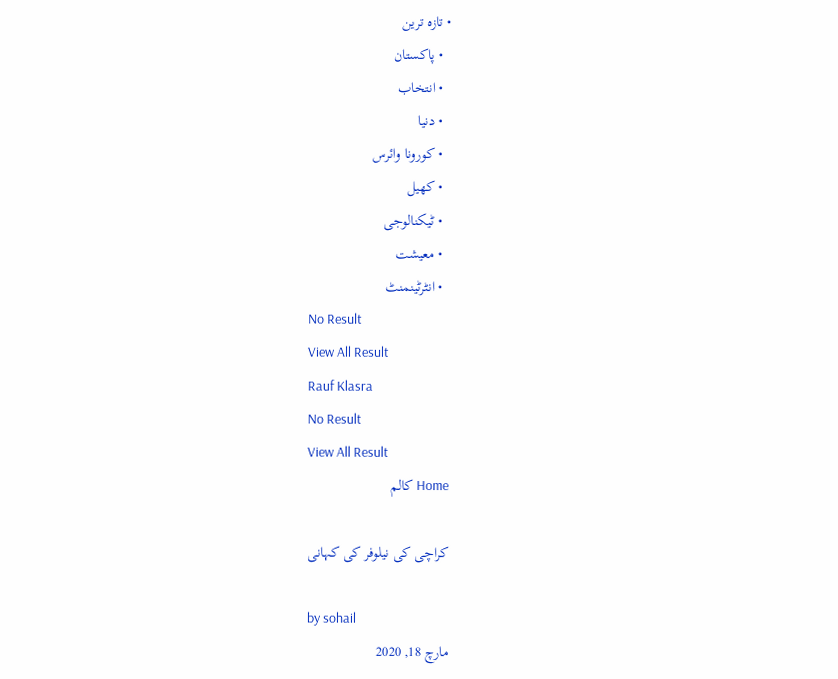• تازہ ترین
  • پاکستان
  • انتخاب
  • دنیا
  • کورونا وائرس
  • کھیل
  • ٹیکنالوجی
  • معیشت
  • انٹرٹینمنٹ
No Result
View All Result
Rauf Klasra
No Result
View All Result
Home کالم

کراچی کی نیلوفر کی کہانی

by sohail
مارچ 18, 2020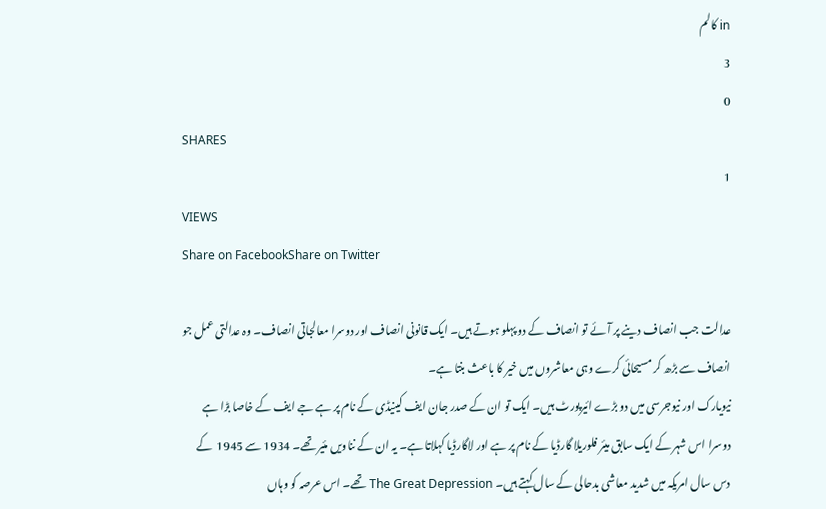in کالم
3
0
SHARES
1
VIEWS
Share on FacebookShare on Twitter

عدالت جب انصاف دینے پر آئے تو انصاف کے دو پہلو ہوتے ہیں۔ ایک قانونی انصاف اور دوسرا معالجاتی انصاف۔ وہ عدالتی عمل جو انصاف سے بڑھ کر مسیحائی کرے وہی معاشروں میں خیر کا باعث بنتا ہے۔
نیویارک اور نیوجرسی میں دو بڑے ائیرپورٹ ہیں۔ ایک تو ان کے صدر جان ایف کینیڈی کے نام پر ہے جے ایف کے خاصا بڑا ہے دوسرا اس شہر کے ایک سابق میئر فلوریلا گارڈیا کے نام پر ہے اور لاگارڈیا کہلاتا ہے۔ یہ ان کے نناویں مئیر تھے۔ 1934 سے 1945  کے دس سال امریکہ میں شدید معاشی بدحالی کے سال کہتے ہیں۔ The Great Depression تھے۔ اس عرصہ کو وہاں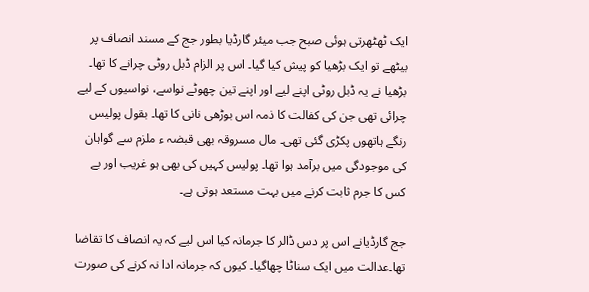ایک ٹھٹھرتی ہوئی صبح جب میئر گارڈیا بطور جج کے مسند انصاف پر بیٹھے تو ایک بڑھیا کو پیش کیا گیا۔ اس پر الزام ڈبل روٹی چرانے کا تھا۔ بڑھیا نے یہ ڈبل روٹی اپنے لیے اور اپنے تین چھوٹے نواسے، نواسیوں کے لیے چرائی تھی جن کی کفالت کا ذمہ اس بوڑھی نانی کا تھا۔ بقول پولیس رنگے ہاتھوں پکڑی گئی تھی۔ مال مسروقہ بھی قبضہ ء ملزم سے گواہان کی موجودگی میں برآمد ہوا تھا۔ پولیس کہیں کی بھی ہو غریب اور بے کس کا جرم ثابت کرنے میں بہت مستعد ہوتی ہے۔

جج گارڈیانے اس پر دس ڈالر کا جرمانہ کیا اس لیے کہ یہ انصاف کا تقاضا تھا۔عدالت میں ایک سناٹا چھاگیا۔ کیوں کہ جرمانہ ادا نہ کرنے کی صورت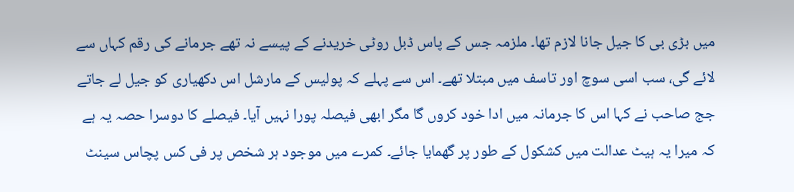میں بڑی بی کا جیل جانا لازم تھا۔ ملزمہ جس کے پاس ڈبل روٹی خریدنے کے پیسے نہ تھے جرمانے کی رقم کہاں سے لائے گی، سب اسی سوچ اور تاسف میں مبتلا تھے۔ اس سے پہلے کہ پولیس کے مارشل اس دکھیاری کو جیل لے جاتے جج صاحب نے کہا اس کا جرمانہ میں ادا خود کروں گا مگر ابھی فیصلہ پورا نہیں آیا۔ فیصلے کا دوسرا حصہ یہ ہے کہ میرا یہ ہیٹ عدالت میں کشکول کے طور پر گھمایا جائے۔ کمرے میں موجود ہر شخص پر فی کس پچاس سینٹ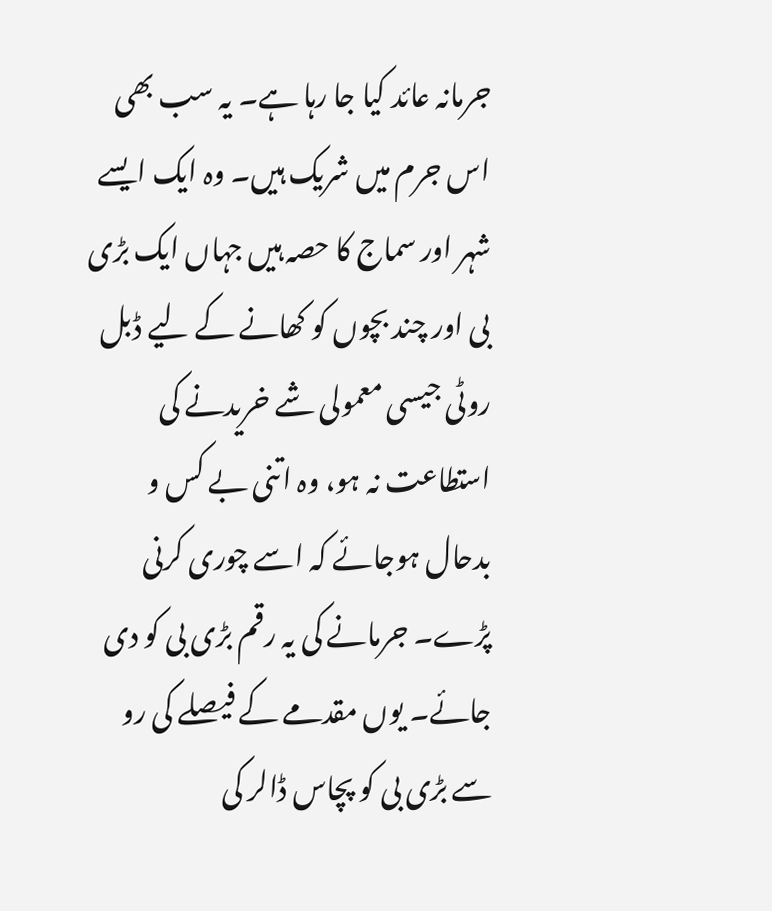جرمانہ عائد کیا جا رہا ہے۔ یہ سب بھی اس جرم میں شریک ہیں۔ وہ ایک ایسے شہر اور سماج کا حصہ ہیں جہاں ایک بڑی بی اور چند بچوں کو کھانے کے لیے ڈبل روٹی جیسی معمولی شے خریدنے کی استطاعت نہ ہو، وہ اتنی بے کس و بدحال ہوجائے کہ اسے چوری کرنی پڑے۔ جرمانے کی یہ رقم بڑی بی کو دی جائے۔ یوں مقدمے کے فیصلے کی رو سے بڑی بی کو پچاس ڈالر کی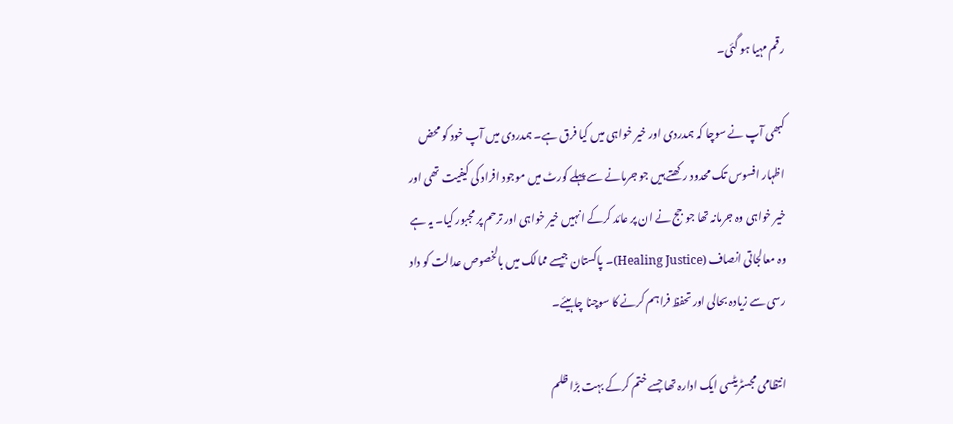رقم مہیا ہو گئی۔

کبھی آپ نے سوچا کہ ہمدردی اور خیر خواہی میں کیا فرق ہے۔ ہمدردی میں آپ خود کو محض اظہار افسوس تک محدود رکھتے ہیں جو جرمانے سے پہلے کورٹ میں موجود افراد کی کیفیت تھی اور خیر خواہی وہ جرمانہ تھا جو جج نے ان پر عائد کرکے انہیں خیر خواہی اور ترحم پر مجبور کیا۔ یہ ہے وہ معالجاتی انصاف (Healing Justice)۔ پاکستان جیسے ممالک میں بالخصوص عدالت کو داد رسی سے زیادہ بحالی اور تحفظ فراہم کرنے کا سوچنا چاہیئے۔

انتظامی مجسٹریٹسی ایک ادارہ تھا جسے ختم کرکے بہت بڑا ظلم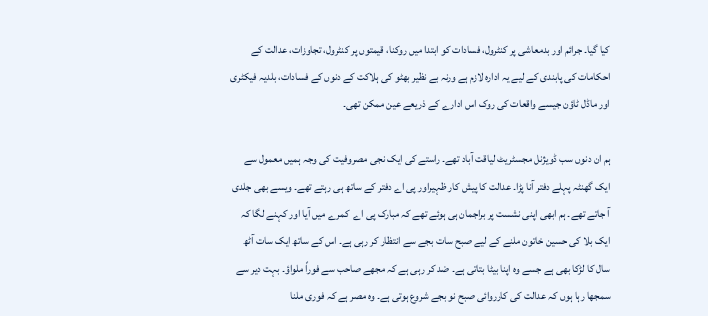کیا گیا۔ جرائم اور بدمعاشی پر کنٹرول، فسادات کو ابتدا میں روکنا، قیمتوں پر کنٹرول، تجاوزات، عدالت کے احکامات کی پابندی کے لیے یہ ادارہ لازم ہے ورنہ بے نظیر بھٹو کی ہلاکت کے دنوں کے فسادات، بلدیہ فیکٹری اور ماڈل ٹاؤن جیسے واقعات کی روک اس ادارے کے ذریعے عین ممکن تھی۔

ہم ان دنوں سب ڈویژنل مجسٹریٹ لیاقت آباد تھے۔ راستے کی ایک نجی مصروفیت کی وجہ ہمیں معمول سے ایک گھنٹہ پہلے دفتر آنا پڑا۔ عدالت کا پیش کار ظہیراور پی اے دفتر کے ساتھ ہی رہتے تھے۔ ویسے بھی جلدی آ جاتے تھے۔ ہم ابھی اپنی نشست پر براجمان ہی ہوئے تھے کہ مبارک پی اے  کمرے میں آیا اور کہنے لگا کہ ایک بلا کی حسین خاتون ملنے کے لیے صبح سات بجے سے انتظار کر رہی ہے۔ اس کے ساتھ ایک سات آٹھ سال کا لڑکا بھی ہے جسے وہ اپنا بیٹا بتاتی ہے۔ ضد کر رہی ہے کہ مجھے صاحب سے فوراً ملواؤ۔ بہت دیر سے سمجھا رہا ہوں کہ عدالت کی کارروائی صبح نو بجے شروع ہوتی ہے۔ وہ مصر ہے کہ فوری ملنا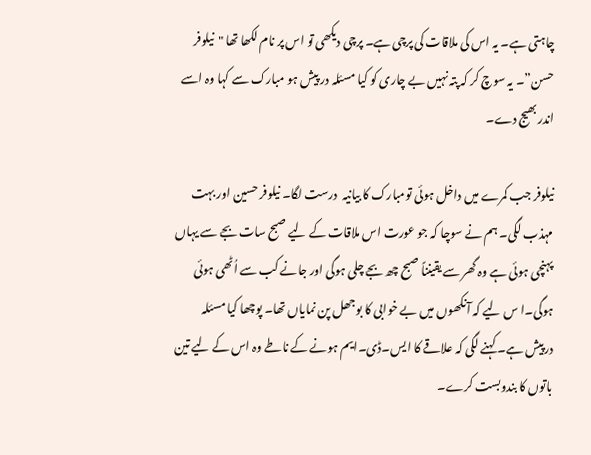چاہتی ہے۔ یہ اس کی ملاقات کی پرچی ہے۔ پرچی دیکھی تو اس پر نام لکھا تھا "نیلوفر حسن”۔ یہ سوچ کر کہ پتہ نہیں بے چاری کو کیا مسئلہ در پیش ہو مبارک سے کہا وہ اسے اندر بھیج دے۔

نیلوفر جب کمرے میں داخل ہوئی تومبارک کا بیانیہ  درست لگا۔ نیلوفر حسین اور بہت مہذب لگی۔ ہم نے سوچا کہ جو عورت اس ملاقات کے لیے صبح سات بجے سے یہاں پہنچی ہوئی ہے وہ گھر سے یقینناً صبح چھ بجے چلی ہوگی اور جانے کب سے اُٹھی ہوئی ہوگی۔ا س لیے کہ آنکھوں میں بے خوابی کا بوجھل پن نمایاں تھا۔ پوچھا کیا مسئلہ درپیش ہے۔ کہنے لگی کہ علاقے کا ایس۔ڈی۔ایم ہونے کے ناطے وہ اس کے لیے تین باتوں کا بندوبست کرے۔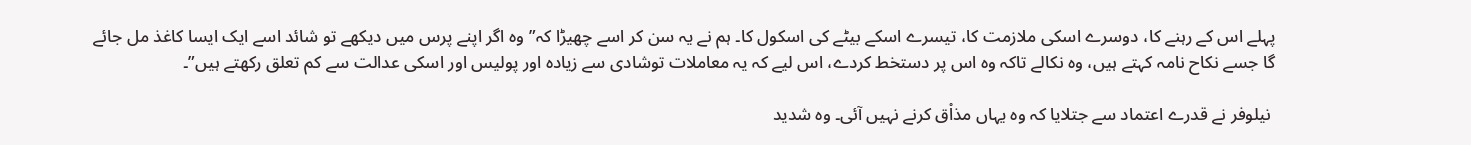پہلے اس کے رہنے کا، دوسرے اسکی ملازمت کا، تیسرے اسکے بیٹے کی اسکول کا۔ ہم نے یہ سن کر اسے چھیڑا کہ” وہ اگر اپنے پرس میں دیکھے تو شائد اسے ایک ایسا کاغذ مل جائے گا جسے نکاح نامہ کہتے ہیں، وہ نکالے تاکہ وہ اس پر دستخط کردے، اس لیے کہ یہ معاملات توشادی سے زیادہ اور پولیس اور اسکی عدالت سے کم تعلق رکھتے ہیں”۔

 نیلوفر نے قدرے اعتماد سے جتلایا کہ وہ یہاں مذاْق کرنے نہیں آئی۔ وہ شدید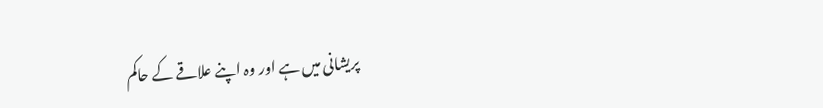پریشانی میں ہے اور وہ اپنے علاقے کے حاکم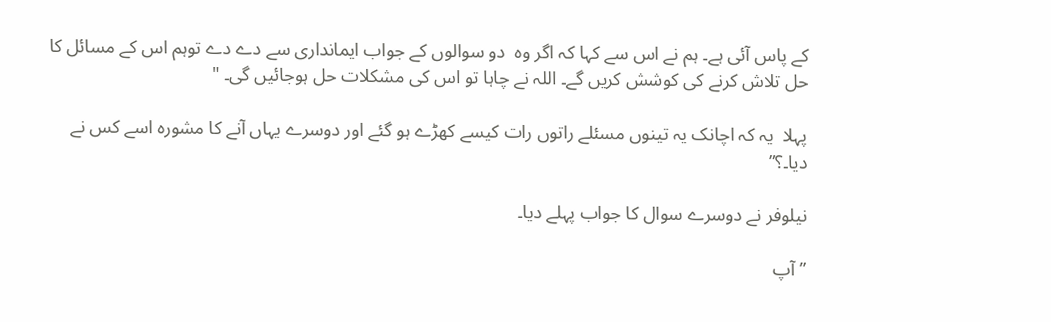کے پاس آئی ہے۔ ہم نے اس سے کہا کہ اگر وہ  دو سوالوں کے جواب ایمانداری سے دے دے توہم اس کے مسائل کا حل تلاش کرنے کی کوشش کریں گے۔ اللہ نے چاہا تو اس کی مشکلات حل ہوجائیں گی۔ "

پہلا  یہ کہ اچانک یہ تینوں مسئلے راتوں رات کیسے کھڑے ہو گئے اور دوسرے یہاں آنے کا مشورہ اسے کس نے دیا۔؟”

نیلوفر نے دوسرے سوال کا جواب پہلے دیا۔

” آپ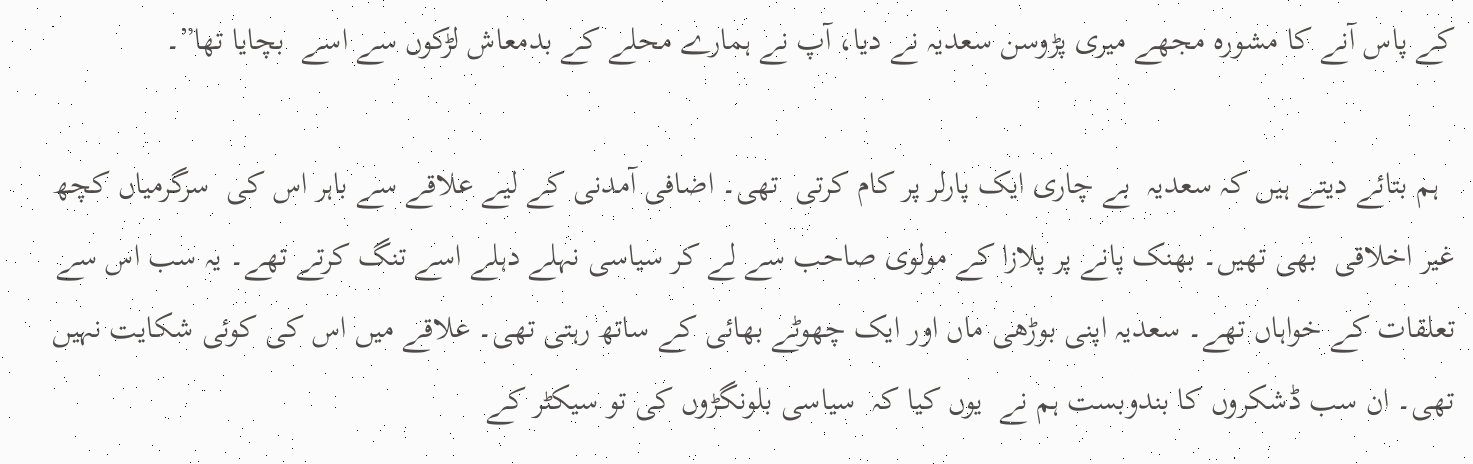کے پاس آنے کا مشورہ مجھے میری پڑوسن سعدیہ نے دیا، آپ نے ہمارے محلے کے بدمعاش لڑکوں سے اسے  بچایا تھا”۔

  ہم بتائے دیتے ہیں کہ سعدیہ  بے چاری ایک پارلر پر کام کرتی  تھی۔ اضافی آمدنی کے لیے علاقے سے باہر اس کی  سرگرمیاں کچھ غیر اخلاقی  بھی تھیں۔ بھنک پانے پر پلازا کے مولوی صاحب سے لے کر سیاسی نہلے دہلے اسے تنگ کرتے تھے۔ یہ سب اس سے تعلقات کے خواہاں تھے۔ سعدیہ اپنی بوڑھی ماں اور ایک چھوٹے بھائی کے ساتھ رہتی تھی۔ علاقے میں اس کی کوئی شکایت نہیں تھی۔ ان سب ڈشکروں کا بندوبست ہم نے  یوں کیا کہ  سیاسی بلونگڑوں کی تو سیکٹر کے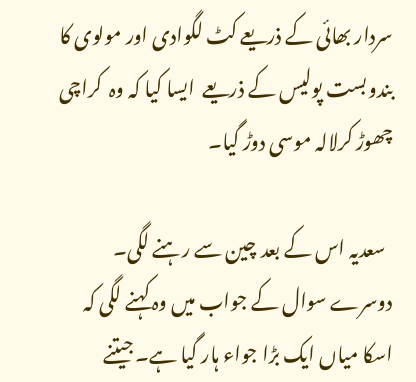سردار بھائی کے ذریعے کٹ لگوادی اور مولوی کا بندوبست پولیس کے ذریعے  ایسا کیا کہ وہ  کراچی چھوڑ کرلالہ موسی دوڑ گیا۔

  سعدیہ اس کے بعد چین سے رہنے لگی۔ دوسرے سوال کے جواب میں وہ کہنے لگی کہ اسکا میاں ایک بڑا جواء ہار گیا ہے۔ جیتنے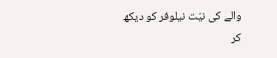والے کی نیّت نیلوفر کو دیکھ کر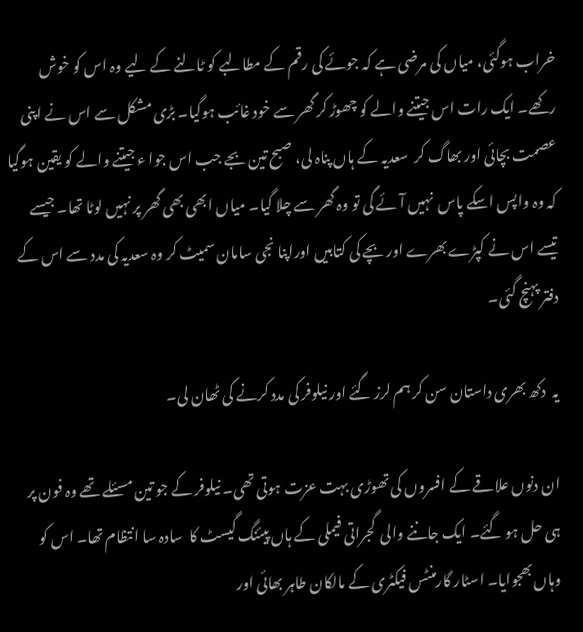خراب ہوگئی، میاں کی مرضی ہے کہ جوئے کی رقم کے مطالبے کو ٹالنے کے لیے وہ اس کو خوش رکھے۔ ایک رات اس جیتنے والے کو چھوڑ کر گھر سے خود غائب ہوگیا۔ بڑی مشکل سے اس نے اپنی عصمت بچائی اور بھاگ کر  سعدیہ کے ہاں پناہ لی، صبح تین بجے جب اس جوا ء جیتنے والے کو یقین ہوگیا کہ وہ واپس اسکے پاس  نہیں آئے گی تو وہ گھر سے چلا گیا۔ میاں ابھی بھی گھر پر نہیں لوٹا تھا۔ جیسے تیسے اس نے کپڑے بھرے اور بچے کی کتابیں اوراپنا نجی سامان سمیٹ کر وہ سعدیہ کی مدد سے اس کے دفتر پہنچ گئی۔

یہ  دکھ بھری داستان سن کر ہم لرز گئے اور نیلوفر کی مدد کرنے کی ٹھان لی۔

ان دنوں علاقے کے افسروں کی تھوڑی بہت عزت ہوتی تھی۔ نیلوفر کے جو تین مسئلے تھے وہ فون پر ہی حل ہو گئے۔ ایک جاننے والی  گجراتی فیملی کے ہاں پیئنگ گیسٹ کا  سادہ سا انتظام تھا۔ اس کو وہاں بھجوایا۔ اسٹار گارمنٹس فیکٹری کے مالکان طاہر بھائی اور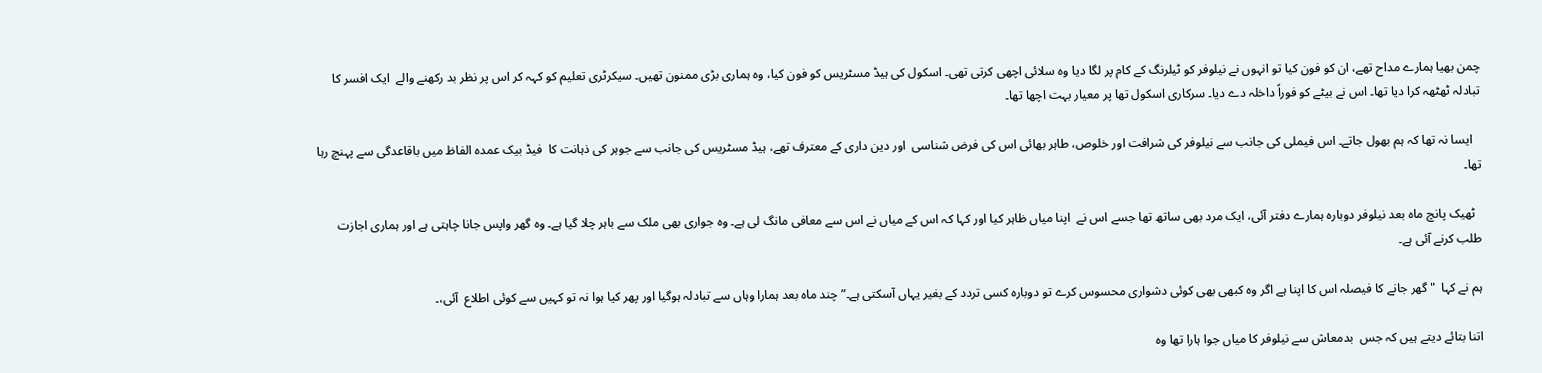چمن بھیا ہمارے مداح تھے، ان کو فون کیا تو انہوں نے نیلوفر کو ٹیلرنگ کے کام پر لگا دیا وہ سلائی اچھی کرتی تھی۔ اسکول کی ہیڈ مسٹریس کو فون کیا، وہ ہماری بڑی ممنون تھیں۔ سیکرٹری تعلیم کو کہہ کر اس پر نظر بد رکھنے والے  ایک افسر کا تبادلہ ٹھٹھہ کرا دیا تھا۔ اس نے بیٹے کو فوراً داخلہ دے دیا۔ سرکاری اسکول تھا پر معیار بہت اچھا تھا۔

   ایسا نہ تھا کہ ہم بھول جاتے۔ اس فیملی کی جانب سے نیلوفر کی شرافت اور خلوص، طاہر بھائی اس کی فرض شناسی  اور دین داری کے معترف تھے، ہیڈ مسٹریس کی جانب سے جوہر کی ذہانت کا  فیڈ بیک عمدہ الفاظ میں باقاعدگی سے پہنچ رہا تھا۔

  ٹھیک پانچ ماہ بعد نیلوفر دوبارہ ہمارے دفتر آئی، ایک مرد بھی ساتھ تھا جسے اس نے  اپنا میاں ظاہر کیا اور کہا کہ اس کے میاں نے اس سے معافی مانگ لی ہے۔ وہ جواری بھی ملک سے باہر چلا گیا ہے۔ وہ گھر واپس جانا چاہتی ہے اور ہماری اجازت طلب کرنے آئی ہے۔

ہم نے کہا  "گھر جانے کا فیصلہ اس کا اپنا ہے اگر وہ کبھی بھی کوئی دشواری محسوس کرے تو دوبارہ کسی تردد کے بغیر یہاں آسکتی ہے۔” چند ماہ بعد ہمارا وہاں سے تبادلہ ہوگیا اور پھر کیا ہوا نہ تو کہیں سے کوئی اطلاع  آئی،۔

اتنا بتائے دیتے ہیں کہ جس  بدمعاش سے نیلوفر کا میاں جوا ہارا تھا وہ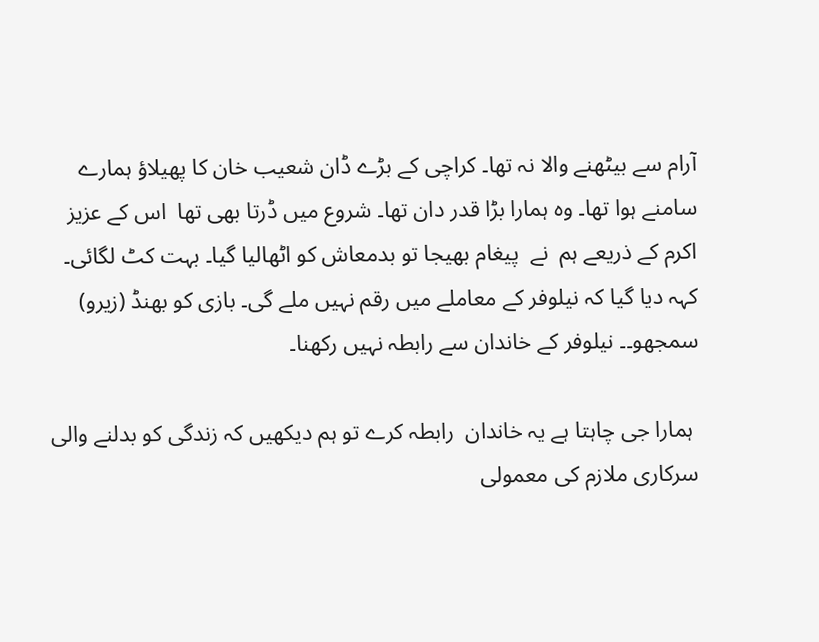آرام سے بیٹھنے والا نہ تھا۔ کراچی کے بڑے ڈان شعیب خان کا پھیلاؤ ہمارے سامنے ہوا تھا۔ وہ ہمارا بڑا قدر دان تھا۔ شروع میں ڈرتا بھی تھا  اس کے عزیز اکرم کے ذریعے ہم  نے  پیغام بھیجا تو بدمعاش کو اٹھالیا گیا۔ بہت کٹ لگائی۔ کہہ دیا گیا کہ نیلوفر کے معاملے میں رقم نہیں ملے گی۔ بازی کو بھنڈ (زیرو) سمجھو۔۔ نیلوفر کے خاندان سے رابطہ نہیں رکھنا۔

 ہمارا جی چاہتا ہے یہ خاندان  رابطہ کرے تو ہم دیکھیں کہ زندگی کو بدلنے والی  سرکاری ملازم کی معمولی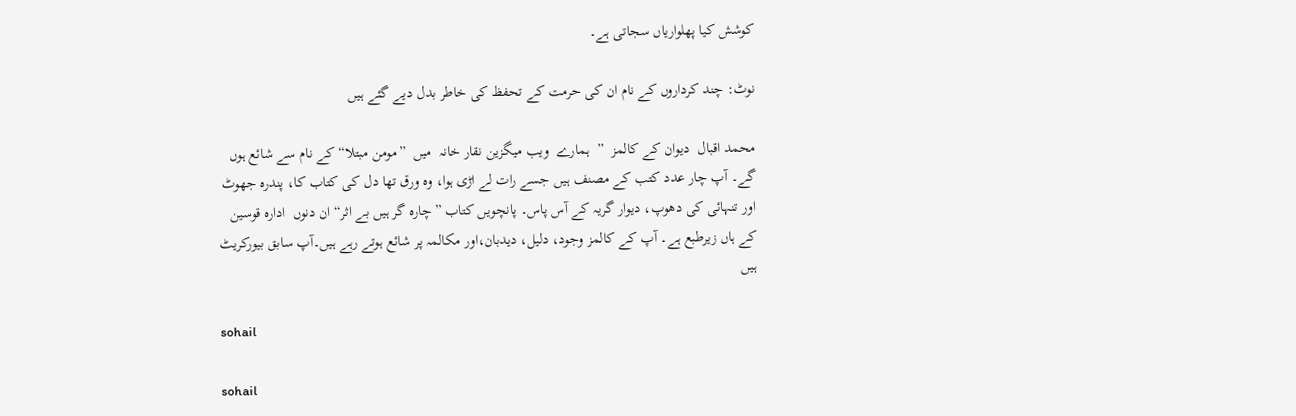کوشش کیا پھلواریاں سجاتی ہے۔

نوٹ: چند کرداروں کے نام ان کی حرمت کے تحفظ کی خاطر بدل دیے گئے ہیں

محمد اقبال  دیوان کے کالمز  ”  ہمارے  ویب میگزین نقار خانہ  میں  ”مومن مبتلا“ کے نام سے شائع ہوں گے۔ آپ چار عدد کتب کے مصنف ہیں جسے رات لے اڑی ہوا، وہ ورق تھا دل کی کتاب کا، پندرہ جھوٹ اور تنہائی کی دھوپ، دیوار گریہ کے آس پاس۔ پانچویں کتاب ”چارہ گر ہیں بے اثر“ ان دنوں  ادارہ قوسین کے ہاں زیرطبع ہے۔ آپ کے کالمز وجود، دلیل، دیدبان،اور مکالمہ پر شائع ہوتے رہے ہیں۔آپ سابق بیورکریٹ ہیں

sohail

sohail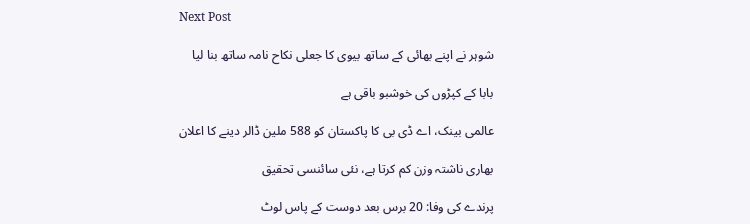Next Post

شوہر نے اپنے بھائی کے ساتھ بیوی کا جعلی نکاح نامہ ساتھ بنا لیا

بابا کے کپڑوں کی خوشبو باقی ہے

عالمی بینک، اے ڈی بی کا پاکستان کو 588 ملین ڈالر دینے کا اعلان

بھاری ناشتہ وزن کم کرتا ہے، نئی سائنسی تحقیق

پرندے کی وفا: 20 برس بعد دوست کے پاس لوٹ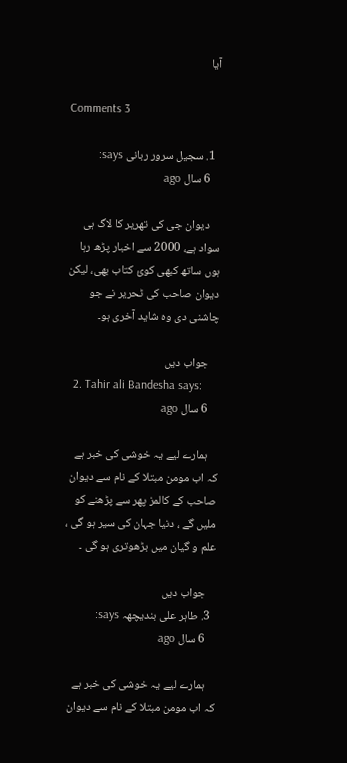آیا

Comments 3

  1. سجیل سرور ربانی says:
    6 سال ago

    دیوان جی کی تھریر کا لاگ ہی سواد ہے، 2000 سے اخبار پڑھ رہا ہوں ساتھ کبھی کوئ کتاب بھی، لیکن دیوان صاحب کی ٹحریر نے جو چاشنی دی وہ شاید آخری ہو۔

    جواب دیں
  2. Tahir ali Bandesha says:
    6 سال ago

    ہمارے لیے یہ خوشی کی خبر ہے کہ اب مومن مبتلا کے نام سے دیوان صاحب کے کالمز پھر سے پڑھنے کو ملیں گے ، دنیا جہان کی سیر ہو گی ، علم و گیان میں بڑھوتری ہو گی ۔

    جواب دیں
  3. طاہر علی بندیچھہ says:
    6 سال ago

    ہمارے لیے یہ خوشی کی خبر ہے کہ اب مومن مبتلا کے نام سے دیوان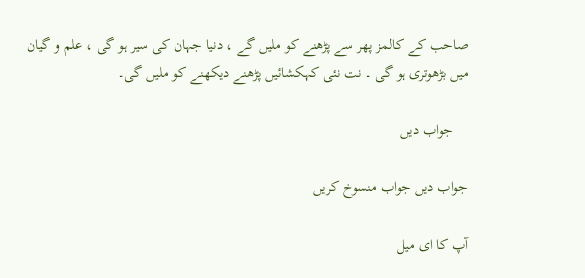صاحب کے کالمز پھر سے پڑھنے کو ملیں گے ، دنیا جہان کی سیر ہو گی ، علم و گیان میں بڑھوتری ہو گی ۔ نت نئی کہکشائیں پڑھنے دیکھنے کو ملیں گی۔

    جواب دیں

جواب دیں جواب منسوخ کریں

آپ کا ای میل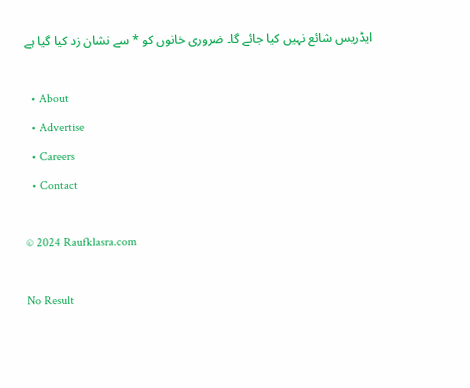ایڈریس شائع نہیں کیا جائے گا۔ ضروری خانوں کو * سے نشان زد کیا گیا ہے

  • About
  • Advertise
  • Careers
  • Contact

© 2024 Raufklasra.com

No Result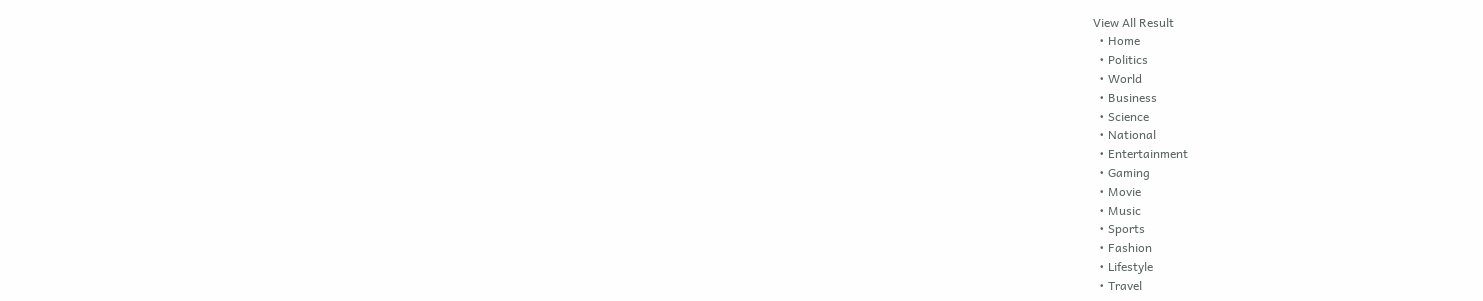View All Result
  • Home
  • Politics
  • World
  • Business
  • Science
  • National
  • Entertainment
  • Gaming
  • Movie
  • Music
  • Sports
  • Fashion
  • Lifestyle
  • Travel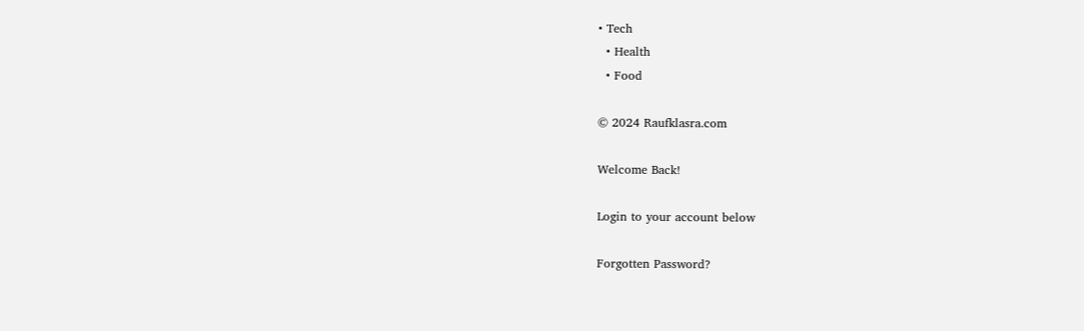• Tech
  • Health
  • Food

© 2024 Raufklasra.com

Welcome Back!

Login to your account below

Forgotten Password?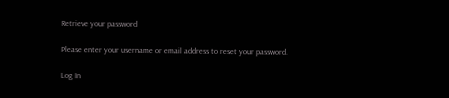Retrieve your password

Please enter your username or email address to reset your password.

Log In